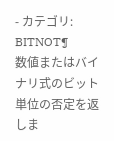- カテゴリ:
BITNOT¶
数値またはバイナリ式のビット単位の否定を返しま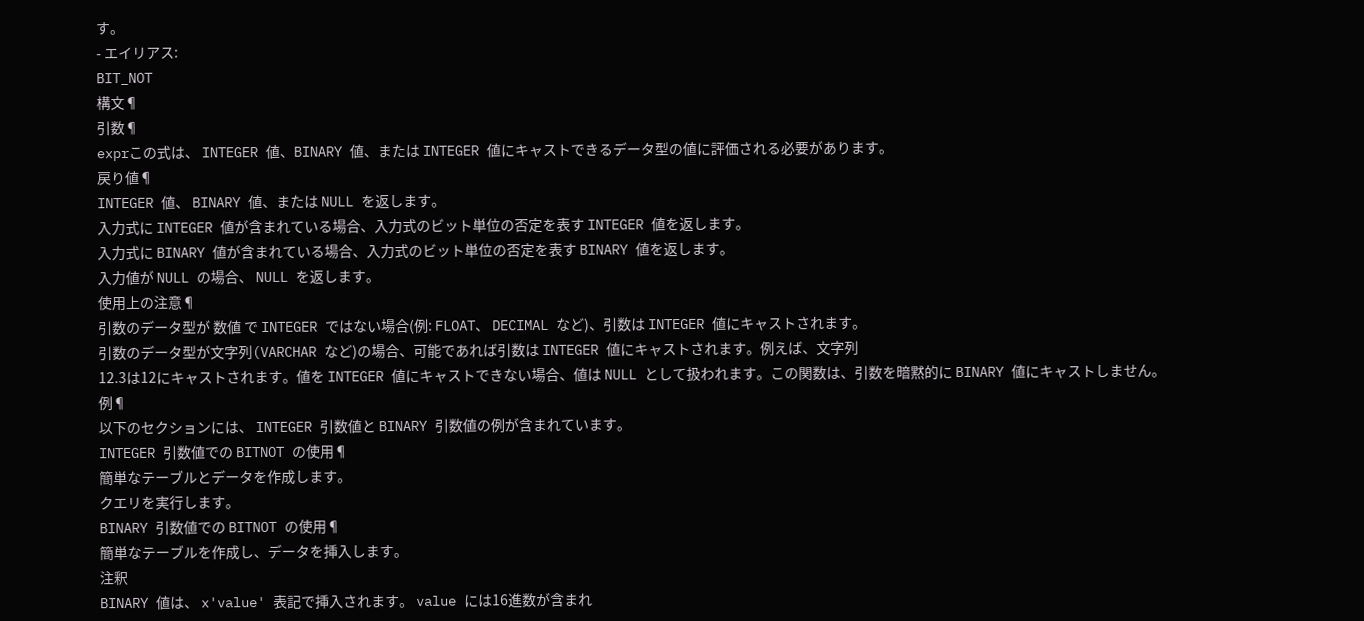す。
- エイリアス:
BIT_NOT
構文¶
引数¶
exprこの式は、 INTEGER 値、BINARY 値、または INTEGER 値にキャストできるデータ型の値に評価される必要があります。
戻り値¶
INTEGER 値、 BINARY 値、または NULL を返します。
入力式に INTEGER 値が含まれている場合、入力式のビット単位の否定を表す INTEGER 値を返します。
入力式に BINARY 値が含まれている場合、入力式のビット単位の否定を表す BINARY 値を返します。
入力値が NULL の場合、 NULL を返します。
使用上の注意¶
引数のデータ型が 数値 で INTEGER ではない場合(例: FLOAT、 DECIMAL など)、引数は INTEGER 値にキャストされます。
引数のデータ型が文字列(VARCHAR など)の場合、可能であれば引数は INTEGER 値にキャストされます。例えば、文字列
12.3は12にキャストされます。値を INTEGER 値にキャストできない場合、値は NULL として扱われます。この関数は、引数を暗黙的に BINARY 値にキャストしません。
例¶
以下のセクションには、 INTEGER 引数値と BINARY 引数値の例が含まれています。
INTEGER 引数値での BITNOT の使用¶
簡単なテーブルとデータを作成します。
クエリを実行します。
BINARY 引数値での BITNOT の使用¶
簡単なテーブルを作成し、データを挿入します。
注釈
BINARY 値は、 x'value' 表記で挿入されます。 value には16進数が含まれ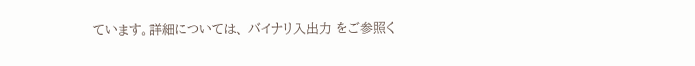ています。詳細については、 バイナリ入出力 をご参照く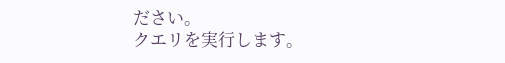ださい。
クエリを実行します。